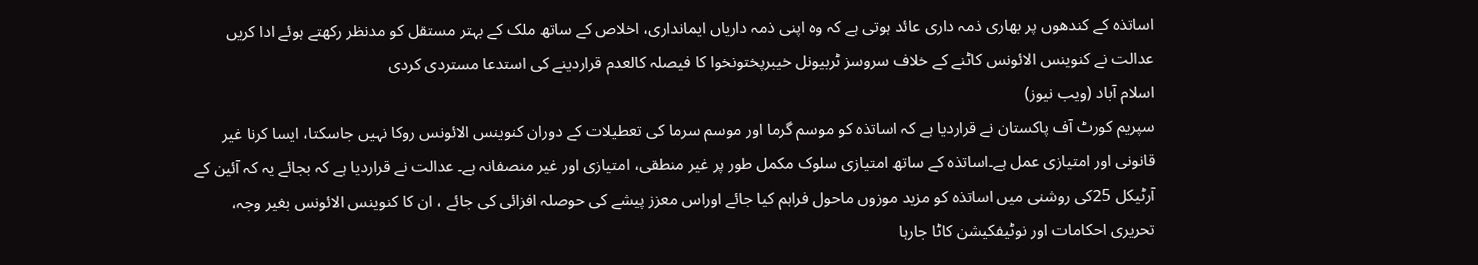اساتذہ کے کندھوں پر بھاری ذمہ داری عائد ہوتی ہے کہ وہ اپنی ذمہ داریاں ایمانداری، اخلاص کے ساتھ ملک کے بہتر مستقل کو مدنظر رکھتے ہوئے ادا کریں
عدالت نے کنوینس الائونس کاٹنے کے خلاف سروسز ٹربیونل خیبرپختونخوا کا فیصلہ کالعدم قراردینے کی استدعا مستردی کردی
اسلام آباد (ویب نیوز)
سپریم کورٹ آف پاکستان نے قراردیا ہے کہ اساتذہ کو موسم گرما اور موسم سرما کی تعطیلات کے دوران کنوینس الائونس روکا نہیں جاسکتا، ایسا کرنا غیر قانونی اور امتیازی عمل ہے۔اساتذہ کے ساتھ امتیازی سلوک مکمل طور پر غیر منطقی، امتیازی اور غیر منصفانہ ہے۔ عدالت نے قراردیا ہے کہ بجائے یہ کہ آئین کے آرٹیکل 25کی روشنی میں اساتذہ کو مزید موزوں ماحول فراہم کیا جائے اوراس معزز پیشے کی حوصلہ افزائی کی جائے ، ان کا کنوینس الائونس بغیر وجہ، تحریری احکامات اور نوٹیفکیشن کاٹا جارہا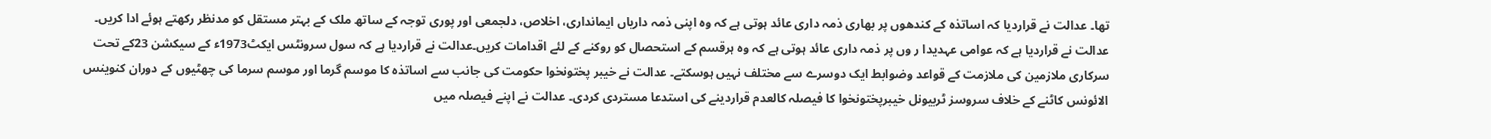تھا۔ عدالت نے قراردیا کہ اساتذہ کے کندھوں پر بھاری ذمہ داری عائد ہوتی ہے کہ وہ اپنی ذمہ داریاں ایمانداری، اخلاص، دلجمعی اور پوری توجہ کے ساتھ ملک کے بہتر مستقل کو مدنظر رکھتے ہوئے ادا کریں۔ عدالت نے قراردیا ہے کہ عوامی عہدیدا ر وں پر ذمہ داری عائد ہوتی ہے کہ وہ ہرقسم کے استحصال کو روکنے کے لئے اقدامات کریں۔عدالت نے قراردیا ہے کہ سول سرونٹس ایکٹ1973ء کے سیکشن 23کے تحت سرکاری ملازمین کی ملازمت کے قواعد وضوابط ایک دوسرے سے مختلف نہیں ہوسکتے۔ عدالت نے خیبر پختونخوا حکومت کی جانب سے اساتذہ کا موسم گرما اور موسم سرما کی چھٹیوں کے دوران کنوینس الائونس کاٹنے کے خلاف سروسز ٹربیونل خیبرپختونخوا کا فیصلہ کالعدم قراردینے کی استدعا مستردی کردی۔ عدالت نے اپنے فیصلہ میں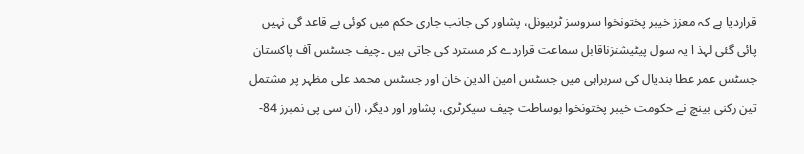قراردیا ہے کہ معزز خیبر پختونخوا سروسز ٹربیونل، پشاور کی جانب جاری حکم میں کوئی بے قاعد گی نہیں پائی گئی لہذ ا یہ سول پیٹیشنزناقابل سماعت قراردے کر مسترد کی جاتی ہیں ۔چیف جسٹس آف پاکستان جسٹس عمر عطا بندیال کی سربراہی میں جسٹس امین الدین خان اور جسٹس محمد علی مظہر پر مشتمل تین رکنی بینچ نے حکومت خیبر پختونخوا بوساطت چیف سیکرٹری، پشاور اور دیگر، (ان سی پی نمبرز 84-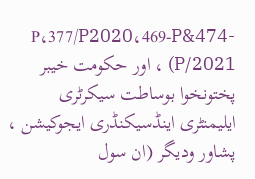P،377/P2020،469-P&474-P/2021) ، اور حکومت خیبر پختونخوا بوساطت سیکرٹری ایلیمنٹری اینڈسیکنڈری ایجوکیشن ، پشاور ودیگر (ان سول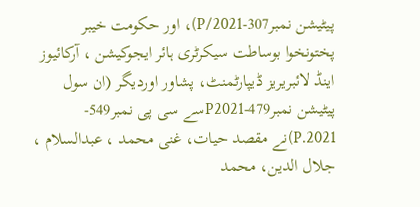پیٹیشن نمبر307-P/2021)، اور حکومت خیبر پختونخوا بوساطت سیکرٹری ہائر ایجوکیشن ، آرکائیوز اینڈ لائبریریز ڈیپارٹمنٹ، پشاور اوردیگر (ان سول پیٹیشن نمبر479-P2021سے سی پی نمبر549-P.2021)نے مقصد حیات، غنی محمد ، عبدالسلام ، جلال الدین، محمد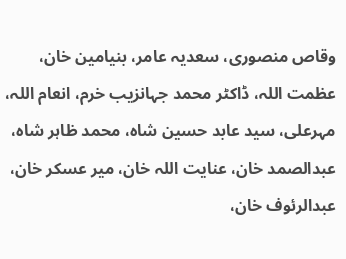وقاص منصوری، سعدیہ عامر، بنیامین خان، عظمت اللہ، ڈاکٹر محمد جہانزیب خرم، انعام اللہ، مہرعلی، سید عابد حسین شاہ، محمد ظاہر شاہ، عبدالصمد خان، عنایت اللہ خان، میر عسکر خان، عبدالرئوف خان،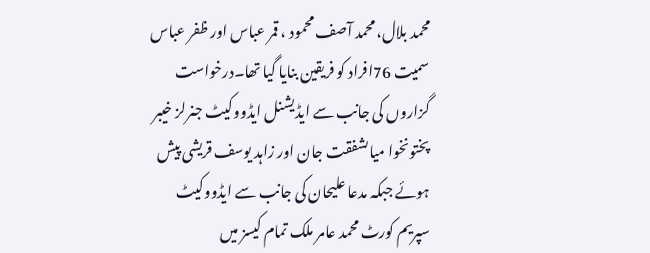محمد بلال، محمد آصف محمود ، قمر عباس اور ظفر عباس سمیت 76افراد کو فریقین بنایا گیا تھا۔درخواست گزاروں کی جانب سے ایڈیشنل ایڈووکیٹ جنرلز خیبر پختونخوا میاںشفقت جان اور زاہد یوسف قریشی پیش ہوئے جبکہ مدعا علیحان کی جانب سے ایڈووکیٹ سپریم کورٹ محمد عامر ملک تمام کیسز میں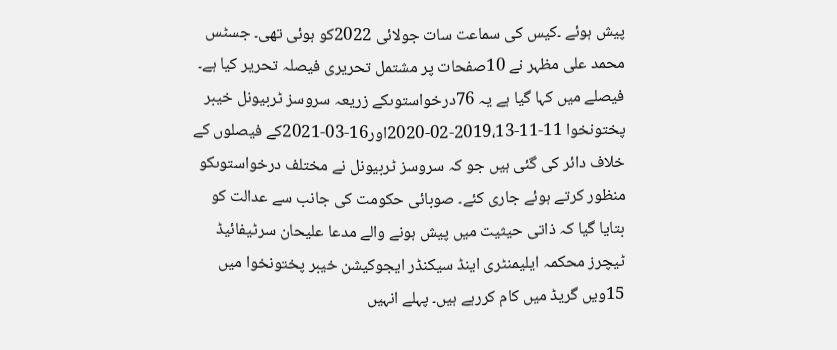پیش ہوئے ۔کیس کی سماعت سات جولائی 2022کو ہوئی تھی۔ جسٹس محمد علی مظہر نے 10صفحات پر مشتمل تحریری فیصلہ تحریر کیا ہے۔ فیصلے میں کہا گیا ہے یہ 76درخواستوںکے زریعہ سروسز ٹربیونل خیبر پختونخوا 11-11-2019،13-02-2020اور16-03-2021کے فیصلوں کے خلاف دائر کی گئی ہیں جو کہ سروسز ٹربیونل نے مختلف درخواستوںکو منظور کرتے ہوئے جاری کئے۔ صوبائی حکومت کی جانب سے عدالت کو بتایا گیا کہ ذاتی حیثیت میں پیش ہونے والے مدعا علیحان سرٹیفائیڈ ٹیچرز محکمہ ایلیمنٹری اینڈ سیکنڈر ایجوکیشن خیبر پختونخوا میں 15ویں گریڈ میں کام کررہے ہیں۔ پہلے انہیں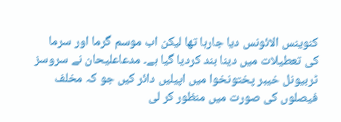کنوینس الائونس دیا جارہا تھا لیکن اب موسم گرما اور سرما کی تعطیلات میں دینا بند کردیا گیا ہے۔ مدعاعلیحان نے سروسز ٹربیونل خیبر پختونخوا میں اپیلیں دائر کیں جو کہ مخلف فیصلوں کی صورت میں منظور کر لی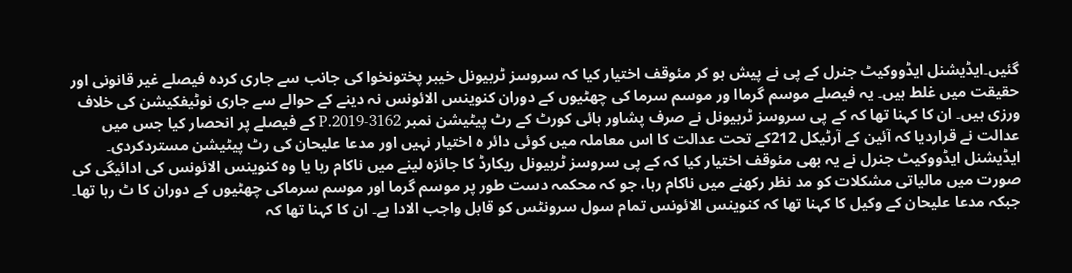گئیں۔ایڈیشنل ایڈووکیٹ جنرل کے پی نے پیش ہو کر مئوقف اختیار کیا کہ سروسز ٹربیونل خیبر پختونخوا کی جانب سے جاری کردہ فیصلے غیر قانونی اور حقیقت میں غلط ہیں۔ یہ فیصلے موسم گرماا ور موسم سرما کی چھٹیوں کے دوران کنوینس الائونس نہ دینے کے حوالے سے جاری نوٹیفکیشن کی خلاف ورزی ہیں۔ ان کا کہنا تھا کہ کے پی سروسز ٹربیونل نے صرف پشاور ہائی کورٹ کے رٹ پیٹیشن نمبر 3162-P.2019 کے فیصلے پر انحصار کیا جس میں عدالت نے قراردیا کہ آئین کے آرٹیکل 212کے تحت عدالت کا اس معاملہ میں کوئی دائر ہ اختیار نہیں اور مدعا علیحان کی رٹ پیٹیشن مستردکردی۔ ایڈیشنل ایڈووکیٹ جنرل نے یہ بھی مئوقف اختیار کیا کہ کے پی سروسز ٹربیونل ریکارڈ کا جائزہ لینے میں ناکام رہا یا وہ کنوینس الائونس کی ادائیگی کی صورت میں مالیاتی مشکلات کو مد نظر رکھنے میں ناکام رہا، جو کہ محکمہ دست طور پر موسم گرما اور موسم سرماکی چھٹیوں کے دوران کا ٹ رہا تھا۔ جبکہ مدعا علیحان کے وکیل کا کہنا تھا کہ کنوینس الائونس تمام سول سرونٹس کو قابل واجب الادا ہے۔ ان کا کہنا تھا کہ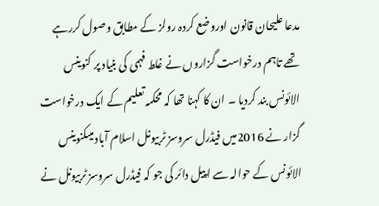مدعا علیحان قانون اوروضع کردہ رولز کے مطابق وصول کررہے تھے تاہم درخواست گزاروں نے غلط فہمی کی بنیاد پر کنوینس الائونس بند کردیا ۔ ان کا کہنا تھا کہ محکمہ تعلیم کے ایک درخواست گزار نے 2016میں فیڈرل سروسز ٹربیونل اسلام آباد میںکنوینس الائونس کے حوالہ سے اپیل دائر کی جو کہ فیڈرل سروسز ٹربیونل نے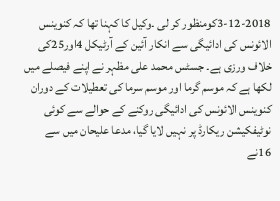3-12-2018کومنظور کر لی ۔وکیل کا کہنا تھا کہ کنوینس الائونس کی ادائیگی سے انکار آئین کے آرٹیکل 4اور25کی خلاف ورزی ہے۔ جسٹس محمد علی مظہر نے اپنے فیصلے میں لکھا ہے کہ موسم گرما اور موسم سرما کی تعطیلات کے دوران کنوینس الائونس کی ادائیگی روکنے کے حوالے سے کوئی نوٹیفکیشن ریکارڈ پر نہیں لایا گیا، مدعا علیحان میں سے 16نے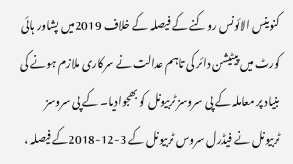کنوینس الائونس روکنے کے فیصلہ کے خلاف 2019میں پشاور ہائی کورٹ میں پیٹیشن دائر کی تاہم عدالت نے سرکاری ملازم ہونے کی بنیاد پر معاملہ کے پی سروسز ٹربیونل کو بھجوادیا۔ کے پی سروسز ٹربیونل نے فیڈرل سروس ٹربیونل کے 3-12-2018کے فیصلہ ،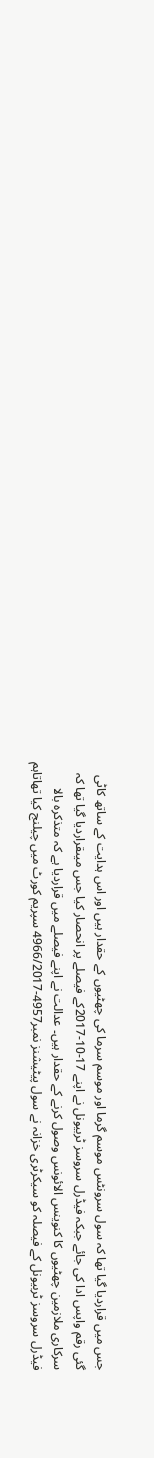جس میں قراردیا گیا تھا کہ سول سرونٹس موسم گرما اور موسم سرما کی چھٹیوں کے حقدار ہیں اور اس ہدایت کے ساتھ کاٹی گئی رقم واپس ادا کی جائے جبکہ فیڈرل سروسز ٹربیونل نے اپنے 17-10-2017کے فیصلے پر انحصار کیا جس میںقراردیا گیا تھا کہ سرکاری ملازمین چھٹیوں کا کنوینس الائونس وصول کرنے کے حقدار ہیں۔ عدالت نے اپنے فیصلے میں قراردیا ہے کہ متذکرہ بالا فیڈرل سروسز ٹربیونل کے فیصلہ کو سیکرٹری خزانہ نے سول پیٹیشنز نمبر4957-4966/2017 سپریم کورٹ میں چیلنج کیا تھاتاہم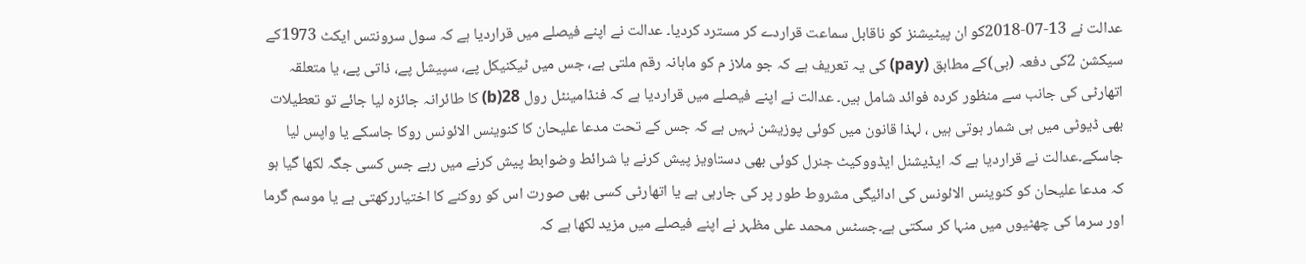عدالت نے 13-07-2018کو ان پیٹیشنز کو ناقابل سماعت قراردے کر مسترد کردیا۔ عدالت نے اپنے فیصلے میں قراردیا ہے کہ سول سرونتس ایکٹ 1973کے سیکشن 2کی دفعہ (بی)کے مطابق (pay) کی یہ تعریف ہے کہ جو ملاز م کو ماہانہ رقم ملتی ہے، جس میں ٹیکنیکل پے، سپیشل پے، ذاتی پے، یا متعلقہ اتھارٹی کی جانب سے منظور کردہ فوائد شامل ہیں۔ عدالت نے اپنے فیصلے میں قراردیا ہے کہ فنڈامینٹل رول 28(b) کا طائرانہ جائزہ لیا جائے تو تعطیلات بھی ڈیوٹی میں ہی شمار ہوتی ہیں ، لہذا قانون میں کوئی پوزیشن نہیں ہے کہ جس کے تحت مدعا علیحان کا کنوینس الائونس روکا جاسکے یا واپس لیا جاسکے۔عدالت نے قراردیا ہے کہ ایڈیشنل ایڈووکیٹ جنرل کوئی بھی دستاویز پیش کرنے یا شرائط وضوابط پیش کرنے میں رہے جس کسی جگہ لکھا گیا ہو کہ مدعا علیحان کو کنوینس الائونس کی ادائیگی مشروط طور پر کی جارہی ہے یا اتھارٹی کسی بھی صورت اس کو روکنے کا اختیاررکھتی ہے یا موسم گرما اور سرما کی چھٹیوں میں منہا کر سکتی ہے۔جسٹس محمد علی مظہر نے اپنے فیصلے میں مزید لکھا ہے کہ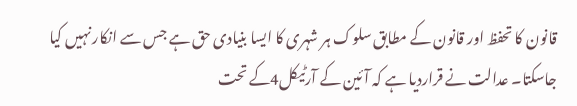قانون کا تحفظ اور قانون کے مطابق سلوک ہر شہری کا ایسا بنیادی حق ہے جس سے انکار نہیں کیا جاسکتا۔ عدالت نے قراردیا ہے کہ آئین کے آرٹیکل4کے تحت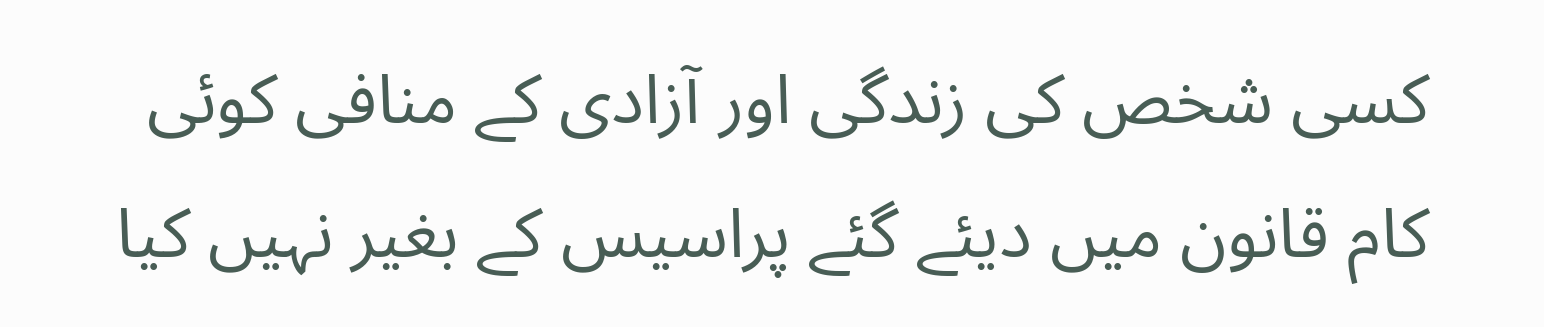کسی شخص کی زندگی اور آزادی کے منافی کوئی کام قانون میں دیئے گئے پراسیس کے بغیر نہیں کیا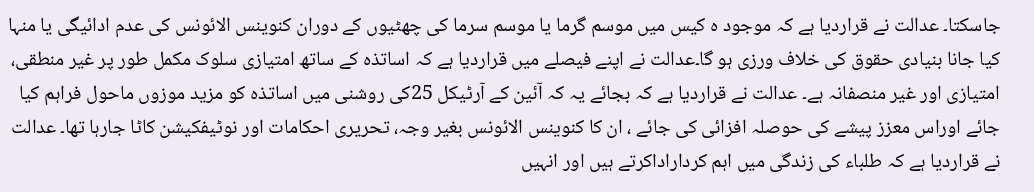جاسکتا۔ عدالت نے قراردیا ہے کہ موجود ہ کیس میں موسم گرما یا موسم سرما کی چھٹیوں کے دوران کنوینس الائونس کی عدم ادائیگی یا منہا کیا جانا بنیادی حقوق کی خلاف ورزی ہو گا۔عدالت نے اپنے فیصلے میں قراردیا ہے کہ اساتذہ کے ساتھ امتیازی سلوک مکمل طور پر غیر منطقی، امتیازی اور غیر منصفانہ ہے۔ عدالت نے قراردیا ہے کہ بجائے یہ کہ آئین کے آرٹیکل 25کی روشنی میں اساتذہ کو مزید موزوں ماحول فراہم کیا جائے اوراس معزز پیشے کی حوصلہ افزائی کی جائے ، ان کا کنوینس الائونس بغیر وجہ، تحریری احکامات اور نوٹیفکیشن کاٹا جارہا تھا۔ عدالت نے قراردیا ہے کہ طلباء کی زندگی میں اہم کرداراداکرتے ہیں اور انہیں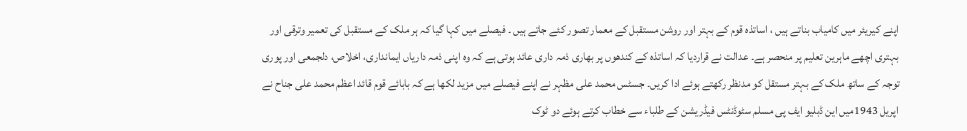اپنے کیریئر میں کامیاب بناتے ہیں ، اساتذہ قوم کے بہتر اور روشن مستقبل کے معمار تصور کئے جاتے ہیں ۔ فیصلے میں کہا گیا کہ ہر ملک کے مستقبل کی تعمیر وترقی اور بہتری اچھے ماہرین تعلیم پر منحصر ہے۔ عدالت نے قراردیا کہ اساتذہ کے کندھوں پر بھاری ذمہ داری عائد ہوتی ہے کہ وہ اپنی ذمہ داریاں ایمانداری، اخلاص، دلجمعی اور پوری توجہ کے ساتھ ملک کے بہتر مستقل کو مدنظر رکھتے ہوئے ادا کریں۔ جسٹس محمد علی مظہر نے اپنے فیصلے میں مزید لکھا ہے کہ بابائے قوم قائد اعظم محمد علی جناح نے اپریل 1943میں این ڈبلیو ایف پی مسلم سٹوڈنٹس فیڈریشن کے طلباء سے خطاب کرتے ہوئے دو ٹوک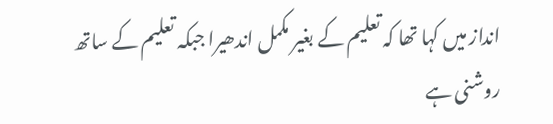انداز میں کہا تھا کہ تعلیم کے بغیر مکمل اندھیرا جبکہ تعلیم کے ساتھ روشنی ہے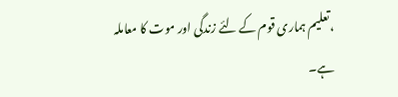،تعلیم ہماری قوم کے لئے زندگی اور موت کا معاملہ ہے۔